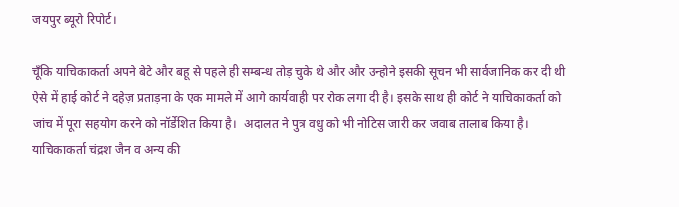जयपुर ब्यूरो रिपोर्ट।

चूँकि याचिकाकर्ता अपने बेटे और बहू से पहले ही सम्बन्ध तोड़ चुके थे और और उन्होने इसकी सूचन भी सार्वजानिक कर दी थी ऐसे में हाई कोर्ट ने दहेज़ प्रताड़ना के एक मामले में आगे कार्यवाही पर रोक लगा दी है। इसके साथ ही कोर्ट ने याचिकाकर्ता को जांच में पूरा सहयोग करने को नॉर्डेशित किया है।  अदालत ने पुत्र वधु को भी नोटिस जारी कर जवाब तालाब किया है।  याचिकाकर्ता चंद्रश जैन व अन्य की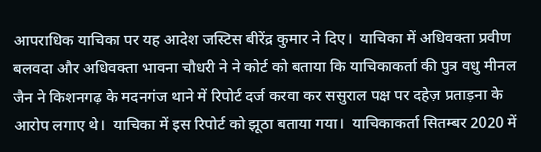आपराधिक याचिका पर यह आदेश जस्टिस बीरेंद्र कुमार ने दिए।  याचिका में अधिवक्ता प्रवीण बलवदा और अधिवक्ता भावना चौधरी ने ने कोर्ट को बताया कि याचिकाकर्ता की पुत्र वधु मीनल जैन ने किशनगढ़ के मदनगंज थाने में रिपोर्ट दर्ज करवा कर ससुराल पक्ष पर दहेज़ प्रताड़ना के आरोप लगाए थे।  याचिका में इस रिपोर्ट को झूठा बताया गया।  याचिकाकर्ता सितम्बर 2020 में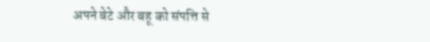अपने बेटे और बहू को संपत्ति से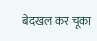बेदखल कर चूका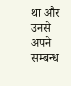था और उनसे अपने सम्बन्ध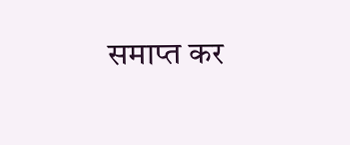समाप्त कर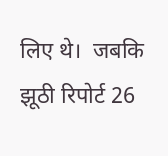लिए थे।  जबकि झूठी रिपोर्ट 26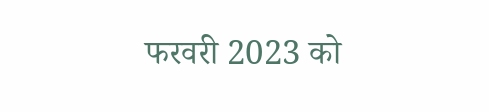फरवरी 2023 को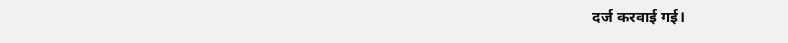दर्ज करवाई गई।